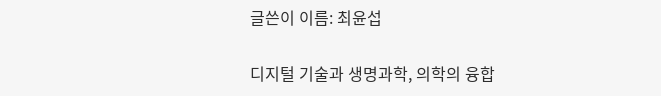글쓴이 이름: 최윤섭

디지털 기술과 생명과학, 의학의 융합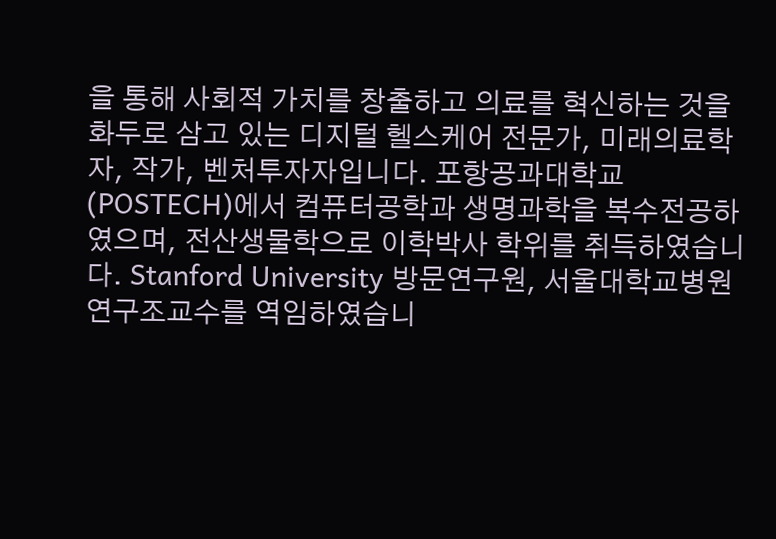을 통해 사회적 가치를 창출하고 의료를 혁신하는 것을 화두로 삼고 있는 디지털 헬스케어 전문가, 미래의료학자, 작가, 벤처투자자입니다. 포항공과대학교(POSTECH)에서 컴퓨터공학과 생명과학을 복수전공하였으며, 전산생물학으로 이학박사 학위를 취득하였습니다. Stanford University 방문연구원, 서울대학교병원 연구조교수를 역임하였습니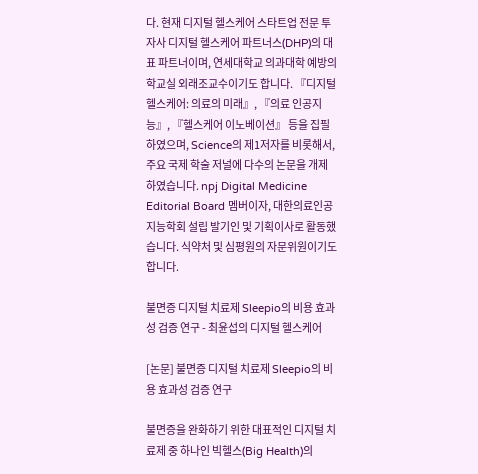다. 현재 디지털 헬스케어 스타트업 전문 투자사 디지털 헬스케어 파트너스(DHP)의 대표 파트너이며, 연세대학교 의과대학 예방의학교실 외래조교수이기도 합니다. 『디지털 헬스케어: 의료의 미래』, 『의료 인공지능』, 『헬스케어 이노베이션』 등을 집필하였으며, Science의 제1저자를 비롯해서, 주요 국제 학술 저널에 다수의 논문을 개제하였습니다. npj Digital Medicine Editorial Board 멤버이자, 대한의료인공지능학회 설립 발기인 및 기획이사로 활동했습니다. 식약처 및 심평원의 자문위원이기도 합니다.

불면증 디지털 치료제 Sleepio의 비용 효과성 검증 연구 - 최윤섭의 디지털 헬스케어

[논문] 불면증 디지털 치료제 Sleepio의 비용 효과성 검증 연구

불면증을 완화하기 위한 대표적인 디지털 치료제 중 하나인 빅헬스(Big Health)의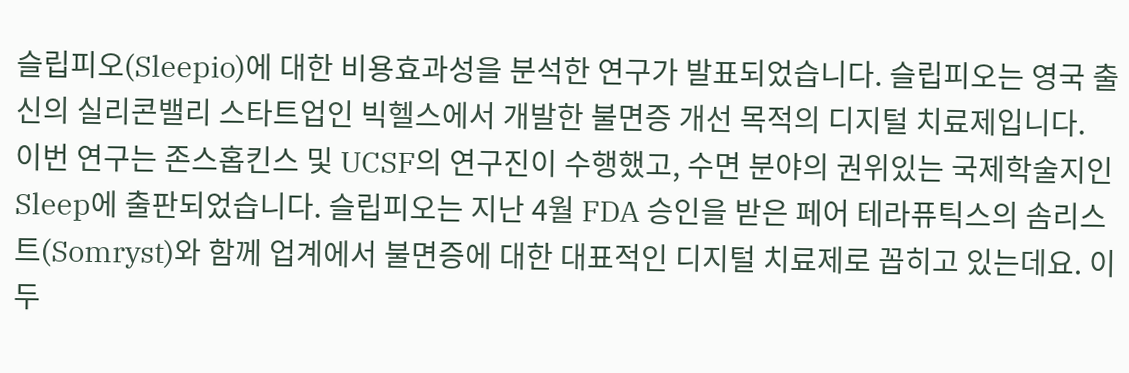슬립피오(Sleepio)에 대한 비용효과성을 분석한 연구가 발표되었습니다. 슬립피오는 영국 출신의 실리콘밸리 스타트업인 빅헬스에서 개발한 불면증 개선 목적의 디지털 치료제입니다. 이번 연구는 존스홉킨스 및 UCSF의 연구진이 수행했고, 수면 분야의 권위있는 국제학술지인 Sleep에 출판되었습니다. 슬립피오는 지난 4월 FDA 승인을 받은 페어 테라퓨틱스의 솜리스트(Somryst)와 함께 업계에서 불면증에 대한 대표적인 디지털 치료제로 꼽히고 있는데요. 이 두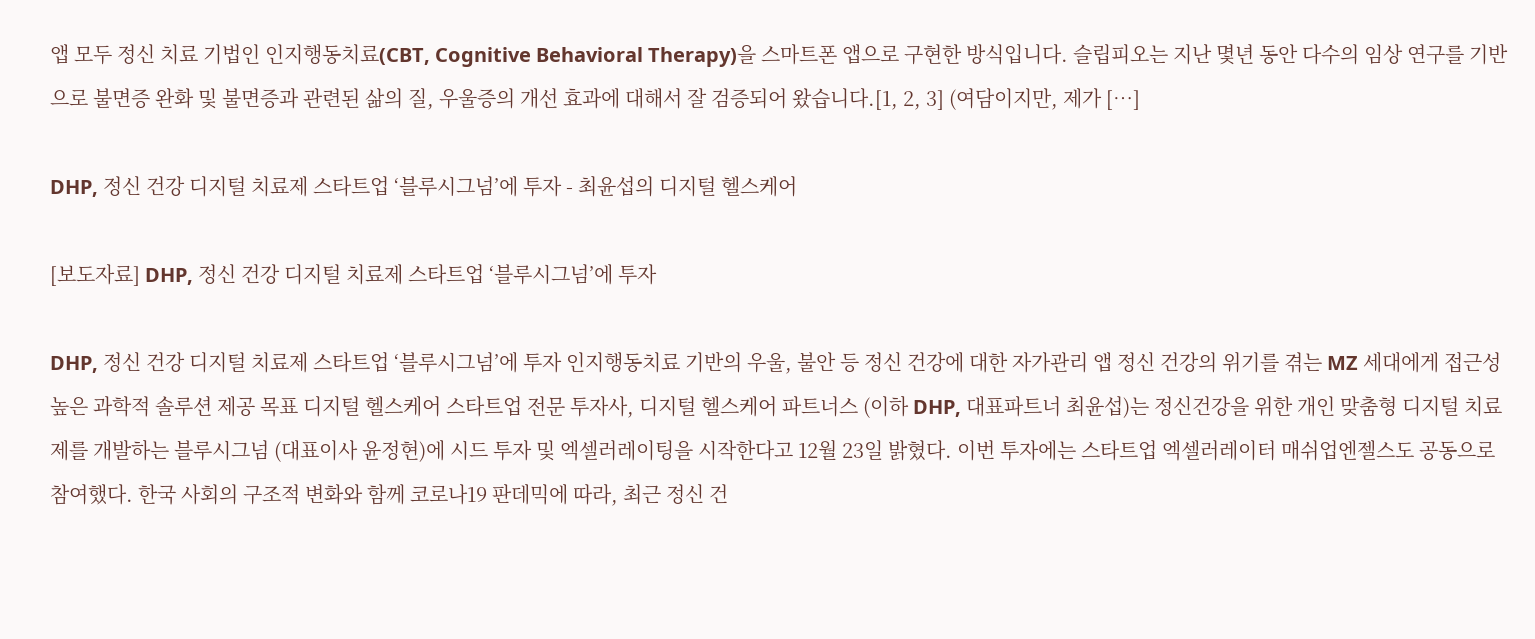앱 모두 정신 치료 기법인 인지행동치료(CBT, Cognitive Behavioral Therapy)을 스마트폰 앱으로 구현한 방식입니다. 슬립피오는 지난 몇년 동안 다수의 임상 연구를 기반으로 불면증 완화 및 불면증과 관련된 삶의 질, 우울증의 개선 효과에 대해서 잘 검증되어 왔습니다.[1, 2, 3] (여담이지만, 제가 […]

DHP, 정신 건강 디지털 치료제 스타트업 ‘블루시그넘’에 투자 - 최윤섭의 디지털 헬스케어

[보도자료] DHP, 정신 건강 디지털 치료제 스타트업 ‘블루시그넘’에 투자

DHP, 정신 건강 디지털 치료제 스타트업 ‘블루시그넘’에 투자 인지행동치료 기반의 우울, 불안 등 정신 건강에 대한 자가관리 앱 정신 건강의 위기를 겪는 MZ 세대에게 접근성 높은 과학적 솔루션 제공 목표 디지털 헬스케어 스타트업 전문 투자사, 디지털 헬스케어 파트너스 (이하 DHP, 대표파트너 최윤섭)는 정신건강을 위한 개인 맞춤형 디지털 치료제를 개발하는 블루시그넘 (대표이사 윤정현)에 시드 투자 및 엑셀러레이팅을 시작한다고 12월 23일 밝혔다. 이번 투자에는 스타트업 엑셀러레이터 매쉬업엔젤스도 공동으로 참여했다. 한국 사회의 구조적 변화와 함께 코로나19 판데믹에 따라, 최근 정신 건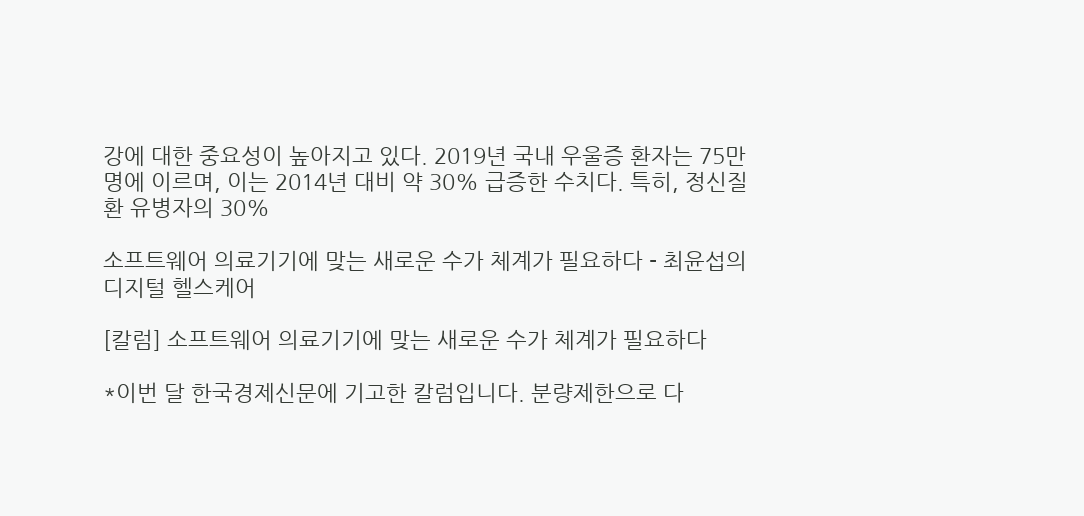강에 대한 중요성이 높아지고 있다. 2019년 국내 우울증 환자는 75만 명에 이르며, 이는 2014년 대비 약 30% 급증한 수치다. 특히, 정신질환 유병자의 30%

소프트웨어 의료기기에 맞는 새로운 수가 체계가 필요하다 - 최윤섭의 디지털 헬스케어

[칼럼] 소프트웨어 의료기기에 맞는 새로운 수가 체계가 필요하다

*이번 달 한국경제신문에 기고한 칼럼입니다. 분량제한으로 다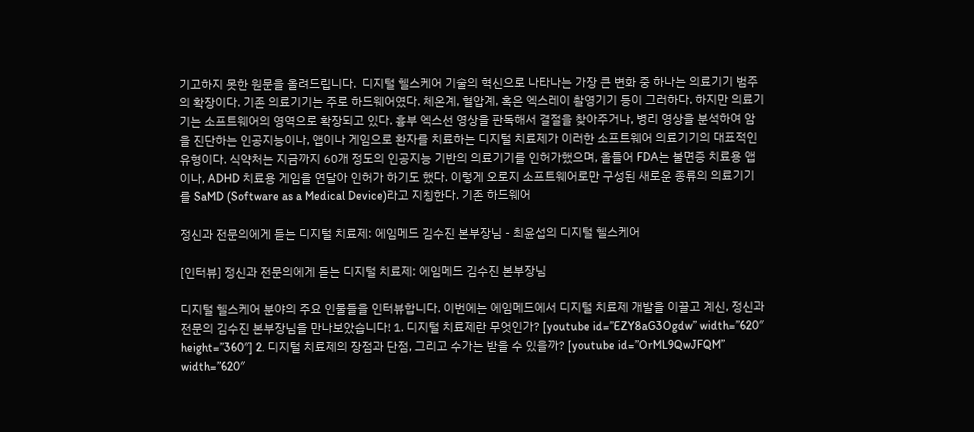기고하지 못한 원문을 올려드립니다.  디지털 헬스케어 기술의 혁신으로 나타나는 가장 큰 변화 중 하나는 의료기기 범주의 확장이다. 기존 의료기기는 주로 하드웨어였다. 체온계, 혈압계, 혹은 엑스레이 촬영기기 등이 그러하다. 하지만 의료기기는 소프트웨어의 영역으로 확장되고 있다. 흉부 엑스선 영상을 판독해서 결절을 찾아주거나, 병리 영상을 분석하여 암을 진단하는 인공지능이나, 앱이나 게임으로 환자를 치료하는 디지털 치료제가 이러한 소프트웨어 의료기기의 대표적인 유형이다. 식약처는 지금까지 60개 정도의 인공지능 기반의 의료기기를 인허가했으며, 올들어 FDA는 불면증 치료용 앱이나, ADHD 치료용 게임을 연달아 인허가 하기도 했다. 이렇게 오로지 소프트웨어로만 구성된 새로운 종류의 의료기기를 SaMD (Software as a Medical Device)라고 지칭한다. 기존 하드웨어

정신과 전문의에게 듣는 디지털 치료제: 에임메드 김수진 본부장님 - 최윤섭의 디지털 헬스케어

[인터뷰] 정신과 전문의에게 듣는 디지털 치료제: 에임메드 김수진 본부장님

디지털 헬스케어 분야의 주요 인물들을 인터뷰합니다. 이번에는 에임메드에서 디지털 치료제 개발을 이끌고 계신, 정신과전문의 김수진 본부장님을 만나보았습니다! 1. 디지털 치료제란 무엇인가? [youtube id=”EZY8aG3Ogdw” width=”620″ height=”360″] 2. 디지털 치료제의 장점과 단점, 그리고 수가는 받을 수 있을까? [youtube id=”OrML9QwJFQM” width=”620″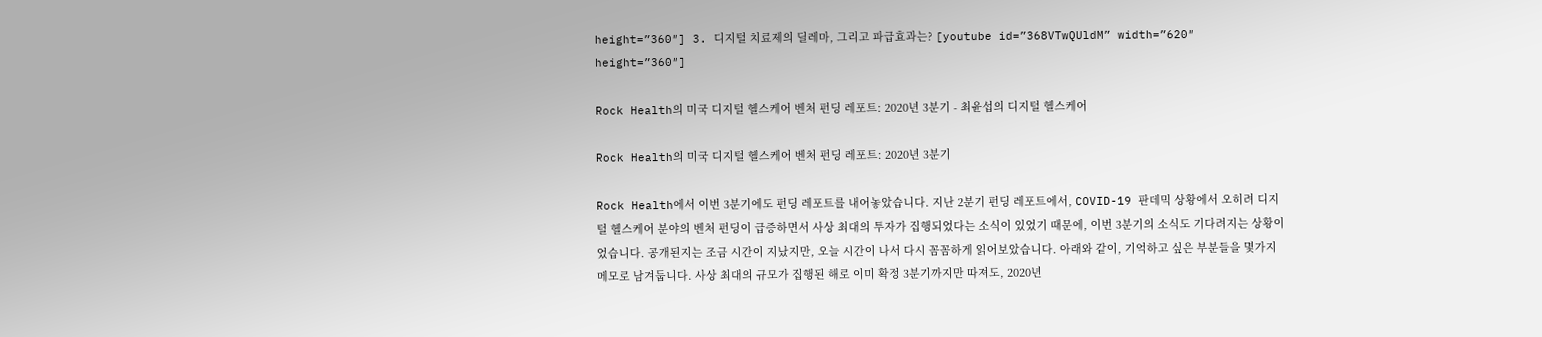height=”360″] 3. 디지털 치료제의 딜레마, 그리고 파급효과는? [youtube id=”368VTwQUldM” width=”620″ height=”360″]

Rock Health의 미국 디지털 헬스케어 벤처 펀딩 레포트: 2020년 3분기 - 최윤섭의 디지털 헬스케어

Rock Health의 미국 디지털 헬스케어 벤처 펀딩 레포트: 2020년 3분기

Rock Health에서 이번 3분기에도 펀딩 레포트를 내어놓았습니다. 지난 2분기 펀딩 레포트에서, COVID-19 판데믹 상황에서 오히려 디지털 헬스케어 분야의 벤처 펀딩이 급증하면서 사상 최대의 투자가 집행되었다는 소식이 있었기 때문에, 이번 3분기의 소식도 기다려지는 상황이었습니다. 공개된지는 조금 시간이 지났지만, 오늘 시간이 나서 다시 꼼꼼하게 읽어보았습니다. 아래와 같이, 기억하고 싶은 부분들을 몇가지 메모로 남겨둡니다. 사상 최대의 규모가 집행된 해로 이미 확정 3분기까지만 따져도, 2020년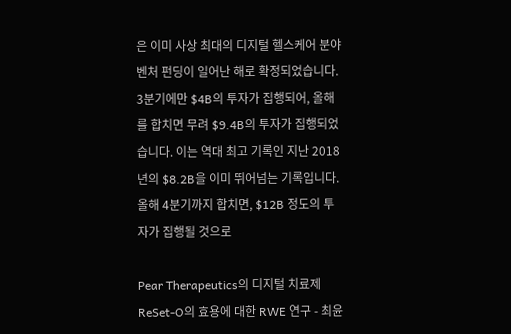은 이미 사상 최대의 디지털 헬스케어 분야 벤처 펀딩이 일어난 해로 확정되었습니다. 3분기에만 $4B의 투자가 집행되어, 올해를 합치면 무려 $9.4B의 투자가 집행되었습니다. 이는 역대 최고 기록인 지난 2018년의 $8.2B을 이미 뛰어넘는 기록입니다. 올해 4분기까지 합치면, $12B 정도의 투자가 집행될 것으로

Pear Therapeutics의 디지털 치료제 ReSet-O의 효용에 대한 RWE 연구 - 최윤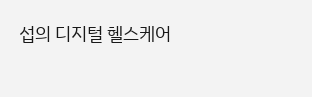섭의 디지털 헬스케어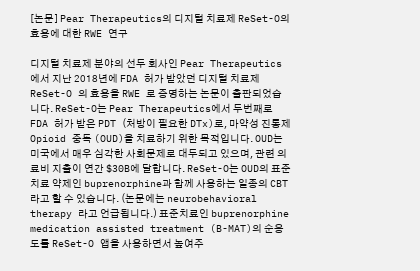[논문] Pear Therapeutics의 디지털 치료제 ReSet-O의 효용에 대한 RWE 연구

디지털 치료제 분야의 선두 회사인 Pear Therapeutics 에서 지난 2018년에 FDA 허가 받았던 디지털 치료제 ReSet-O 의 효용을 RWE 로 증명하는 논문이 출판되었습니다. ReSet-O는 Pear Therapeutics에서 두번째로 FDA 허가 받은 PDT (처방이 필요한 DTx)로, 마약성 진통제 Opioid 중독 (OUD)을 치료하기 위한 목적입니다. OUD는 미국에서 매우 심각한 사회문제로 대두되고 있으며, 관련 의료비 지출이 연간 $30B에 달합니다. ReSet-O는 OUD의 표준치료 약제인 buprenorphine과 함께 사용하는 일종의 CBT라고 할 수 있습니다. (논문에는 neurobehavioral therapy 라고 언급됩니다.) 표준치료인 buprenorphine medication assisted treatment (B-MAT)의 순응도를 ReSet-O 앱을 사용하면서 높여주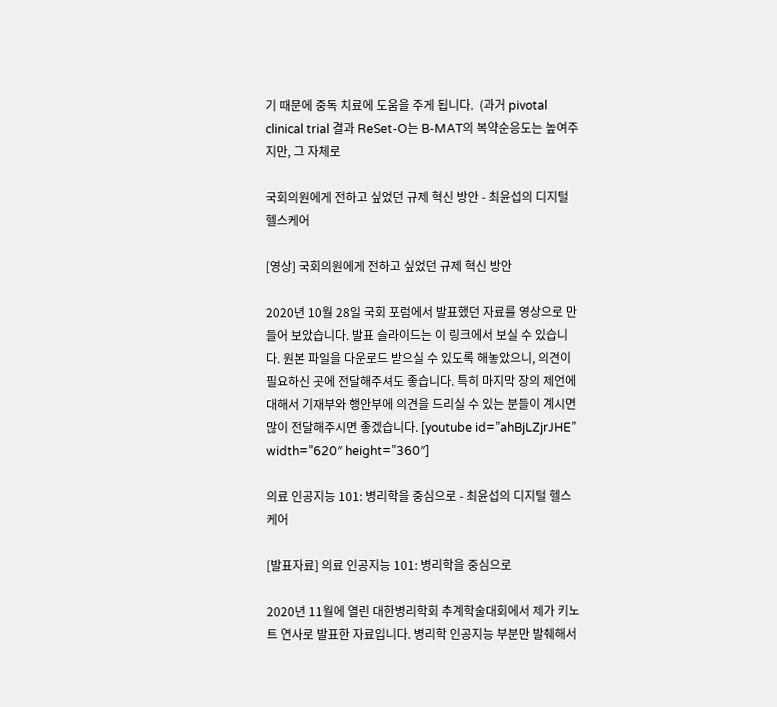기 때문에 중독 치료에 도움을 주게 됩니다.  (과거 pivotal clinical trial 결과 ReSet-O는 B-MAT의 복약순응도는 높여주지만, 그 자체로

국회의원에게 전하고 싶었던 규제 혁신 방안 - 최윤섭의 디지털 헬스케어

[영상] 국회의원에게 전하고 싶었던 규제 혁신 방안

2020년 10월 28일 국회 포럼에서 발표했던 자료를 영상으로 만들어 보았습니다. 발표 슬라이드는 이 링크에서 보실 수 있습니다. 원본 파일을 다운로드 받으실 수 있도록 해놓았으니, 의견이 필요하신 곳에 전달해주셔도 좋습니다. 특히 마지막 장의 제언에 대해서 기재부와 행안부에 의견을 드리실 수 있는 분들이 계시면 많이 전달해주시면 좋겠습니다. [youtube id=”ahBjLZjrJHE” width=”620″ height=”360″]

의료 인공지능 101: 병리학을 중심으로 - 최윤섭의 디지털 헬스케어

[발표자료] 의료 인공지능 101: 병리학을 중심으로

2020년 11월에 열린 대한병리학회 추계학술대회에서 제가 키노트 연사로 발표한 자료입니다. 병리학 인공지능 부분만 발췌해서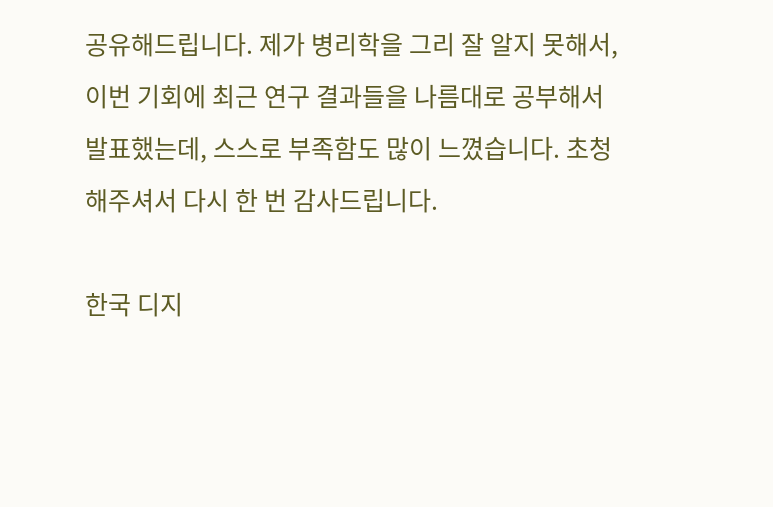공유해드립니다. 제가 병리학을 그리 잘 알지 못해서, 이번 기회에 최근 연구 결과들을 나름대로 공부해서 발표했는데, 스스로 부족함도 많이 느꼈습니다. 초청해주셔서 다시 한 번 감사드립니다.

한국 디지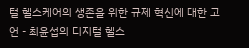털 헬스케어의 생존을 위한 규제 혁신에 대한 고언 - 최윤섭의 디지털 헬스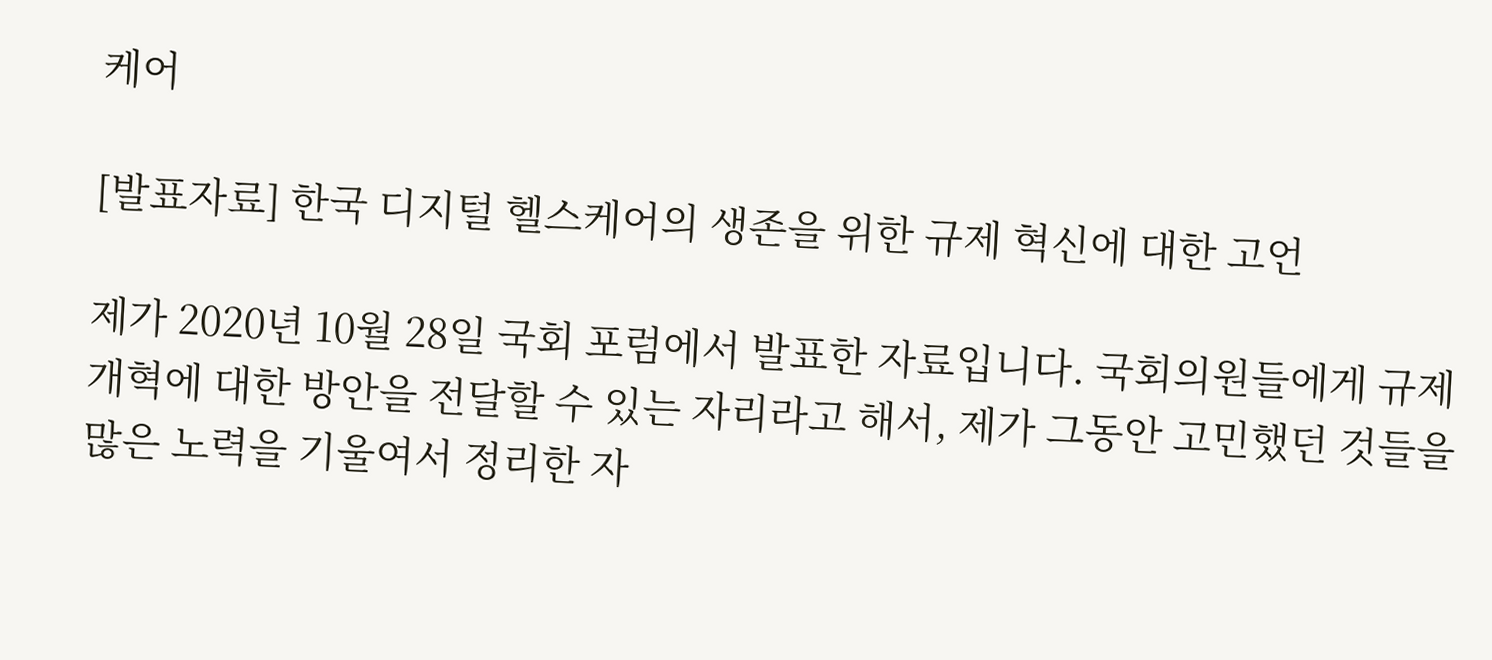케어

[발표자료] 한국 디지털 헬스케어의 생존을 위한 규제 혁신에 대한 고언

제가 2020년 10월 28일 국회 포럼에서 발표한 자료입니다. 국회의원들에게 규제 개혁에 대한 방안을 전달할 수 있는 자리라고 해서, 제가 그동안 고민했던 것들을 많은 노력을 기울여서 정리한 자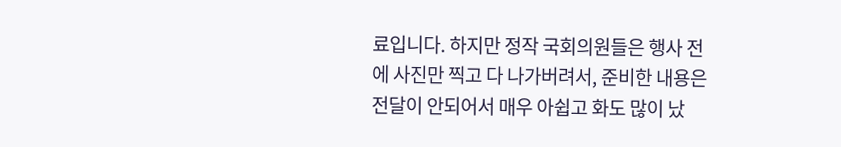료입니다. 하지만 정작 국회의원들은 행사 전에 사진만 찍고 다 나가버려서, 준비한 내용은 전달이 안되어서 매우 아쉽고 화도 많이 났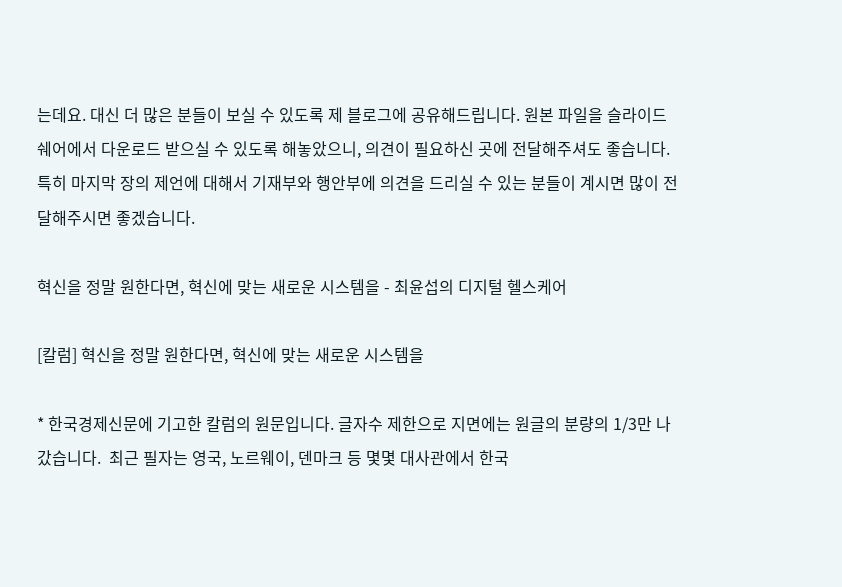는데요. 대신 더 많은 분들이 보실 수 있도록 제 블로그에 공유해드립니다. 원본 파일을 슬라이드 쉐어에서 다운로드 받으실 수 있도록 해놓았으니, 의견이 필요하신 곳에 전달해주셔도 좋습니다. 특히 마지막 장의 제언에 대해서 기재부와 행안부에 의견을 드리실 수 있는 분들이 계시면 많이 전달해주시면 좋겠습니다.

혁신을 정말 원한다면, 혁신에 맞는 새로운 시스템을 - 최윤섭의 디지털 헬스케어

[칼럼] 혁신을 정말 원한다면, 혁신에 맞는 새로운 시스템을

* 한국경제신문에 기고한 칼럼의 원문입니다. 글자수 제한으로 지면에는 원글의 분량의 1/3만 나갔습니다.  최근 필자는 영국, 노르웨이, 덴마크 등 몇몇 대사관에서 한국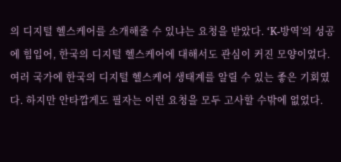의 디지털 헬스케어를 소개해줄 수 있냐는 요청을 받았다. ‘K-방역’의 성공에 힘입어, 한국의 디지털 헬스케어에 대해서도 관심이 커진 모양이었다. 여러 국가에 한국의 디지털 헬스케어 생태계를 알릴 수 있는 좋은 기회였다. 하지만 안타깝게도 필자는 이런 요청을 모두 고사할 수밖에 없었다.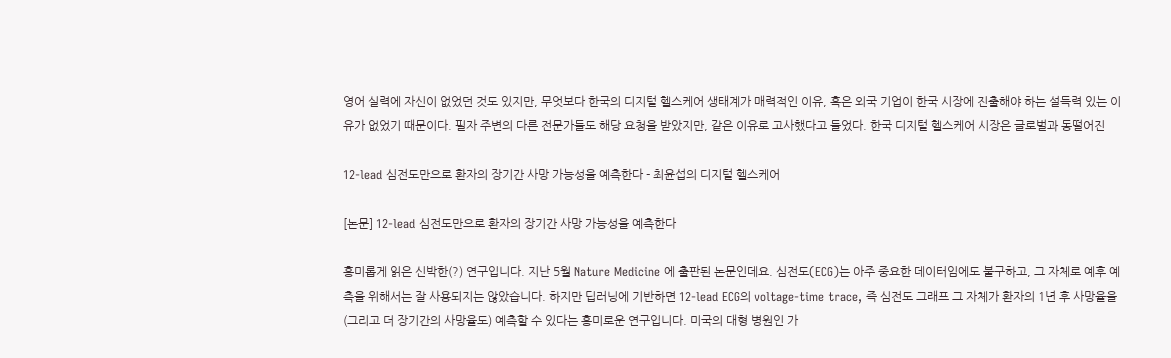영어 실력에 자신이 없었던 것도 있지만, 무엇보다 한국의 디지털 헬스케어 생태계가 매력적인 이유, 혹은 외국 기업이 한국 시장에 진출해야 하는 설득력 있는 이유가 없었기 때문이다. 필자 주변의 다른 전문가들도 해당 요청을 받았지만, 같은 이유로 고사했다고 들었다. 한국 디지털 헬스케어 시장은 글로벌과 동떨어진

12-lead 심전도만으로 환자의 장기간 사망 가능성을 예측한다 - 최윤섭의 디지털 헬스케어

[논문] 12-lead 심전도만으로 환자의 장기간 사망 가능성을 예측한다

흥미롭게 읽은 신박한(?) 연구입니다. 지난 5월 Nature Medicine 에 출판된 논문인데요. 심전도(ECG)는 아주 중요한 데이터임에도 불구하고, 그 자체로 예후 예측을 위해서는 잘 사용되지는 않았습니다. 하지만 딥러닝에 기반하면 12-lead ECG의 voltage-time trace, 즉 심전도 그래프 그 자체가 환자의 1년 후 사망율을 (그리고 더 장기간의 사망율도) 예측할 수 있다는 흥미로운 연구입니다. 미국의 대형 병원인 가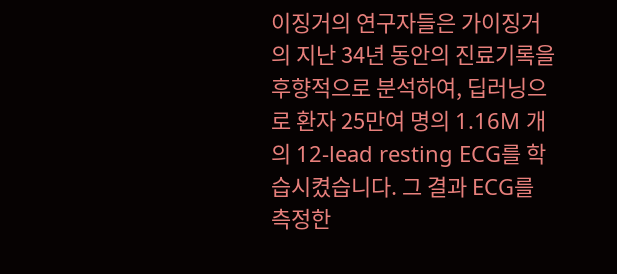이징거의 연구자들은 가이징거의 지난 34년 동안의 진료기록을 후향적으로 분석하여, 딥러닝으로 환자 25만여 명의 1.16M 개의 12-lead resting ECG를 학습시켰습니다. 그 결과 ECG를 측정한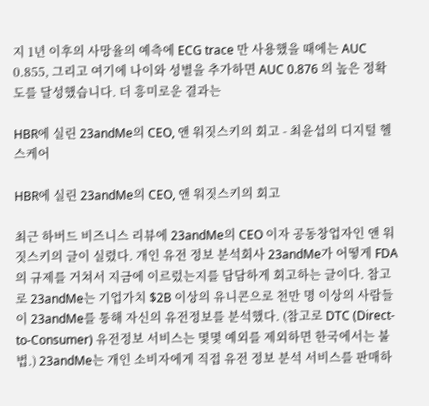지 1년 이후의 사망율의 예측에 ECG trace 만 사용했을 때에는 AUC 0.855, 그리고 여기에 나이와 성별을 추가하면 AUC 0.876 의 높은 정확도를 달성했습니다. 더 흥미로운 결과는

HBR에 실린 23andMe의 CEO, 앤 워짓스키의 회고 - 최윤섭의 디지털 헬스케어

HBR에 실린 23andMe의 CEO, 앤 워짓스키의 회고

최근 하버드 비즈니스 리뷰에 23andMe의 CEO 이자 공동창업자인 앤 워짓스키의 글이 실렸다. 개인 유전 정보 분석회사 23andMe가 어떻게 FDA의 규제를 거쳐서 지금에 이르렀는지를 담담하게 회고하는 글이다. 참고로 23andMe는 기업가치 $2B 이상의 유니콘으로 천만 명 이상의 사람들이 23andMe를 통해 자신의 유전정보를 분석했다. (참고로 DTC (Direct-to-Consumer) 유전정보 서비스는 몇몇 예외를 제외하면 한국에서는 불법.) 23andMe는 개인 소비자에게 직접 유전 정보 분석 서비스를 판매하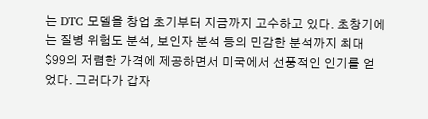는 DTC 모델을 창업 초기부터 지금까지 고수하고 있다. 초창기에는 질병 위험도 분석, 보인자 분석 등의 민감한 분석까지 최대 $99의 저렴한 가격에 제공하면서 미국에서 선풍적인 인기를 얻었다. 그러다가 갑자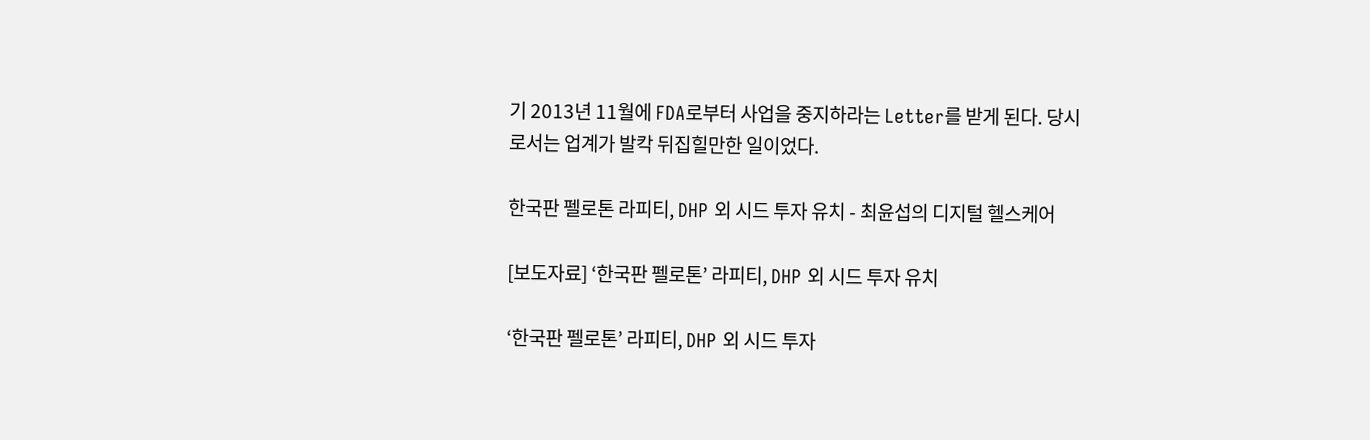기 2013년 11월에 FDA로부터 사업을 중지하라는 Letter를 받게 된다. 당시로서는 업계가 발칵 뒤집힐만한 일이었다.

한국판 펠로톤 라피티, DHP 외 시드 투자 유치 - 최윤섭의 디지털 헬스케어

[보도자료] ‘한국판 펠로톤’ 라피티, DHP 외 시드 투자 유치

‘한국판 펠로톤’ 라피티, DHP 외 시드 투자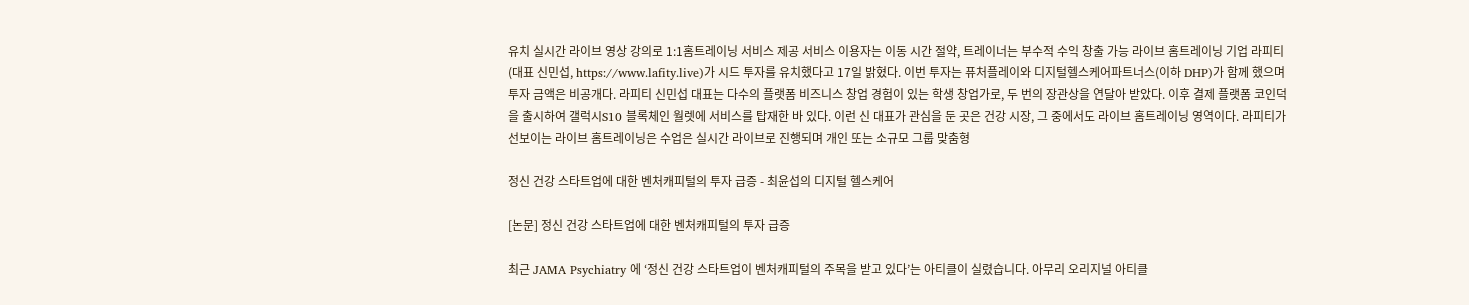유치 실시간 라이브 영상 강의로 1:1홈트레이닝 서비스 제공 서비스 이용자는 이동 시간 절약, 트레이너는 부수적 수익 창출 가능 라이브 홈트레이닝 기업 라피티(대표 신민섭, https://www.lafity.live)가 시드 투자를 유치했다고 17일 밝혔다. 이번 투자는 퓨처플레이와 디지털헬스케어파트너스(이하 DHP)가 함께 했으며 투자 금액은 비공개다. 라피티 신민섭 대표는 다수의 플랫폼 비즈니스 창업 경험이 있는 학생 창업가로, 두 번의 장관상을 연달아 받았다. 이후 결제 플랫폼 코인덕을 출시하여 갤럭시S10 블록체인 월렛에 서비스를 탑재한 바 있다. 이런 신 대표가 관심을 둔 곳은 건강 시장, 그 중에서도 라이브 홈트레이닝 영역이다. 라피티가 선보이는 라이브 홈트레이닝은 수업은 실시간 라이브로 진행되며 개인 또는 소규모 그룹 맞춤형

정신 건강 스타트업에 대한 벤처캐피털의 투자 급증 - 최윤섭의 디지털 헬스케어

[논문] 정신 건강 스타트업에 대한 벤처캐피털의 투자 급증

최근 JAMA Psychiatry 에 ‘정신 건강 스타트업이 벤처캐피털의 주목을 받고 있다’는 아티클이 실렸습니다. 아무리 오리지널 아티클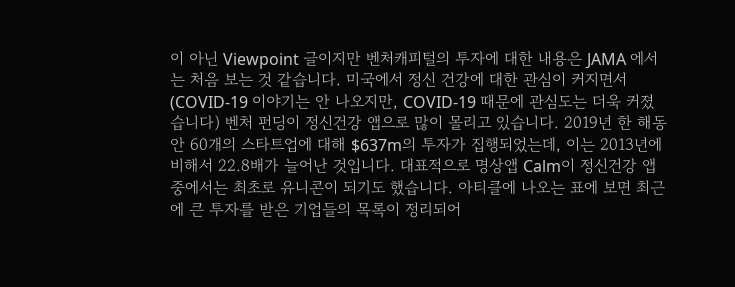이 아닌 Viewpoint 글이지만 벤처캐피털의 투자에 대한 내용은 JAMA 에서는 처음 보는 것 같습니다. 미국에서 정신 건강에 대한 관심이 커지면서 (COVID-19 이야기는 안 나오지만, COVID-19 때문에 관심도는 더욱 커졌습니다) 벤처 펀딩이 정신건강 앱으로 많이 몰리고 있습니다. 2019년 한 해동안 60개의 스타트업에 대해 $637m의 투자가 집행되었는데, 이는 2013년에 비해서 22.8배가 늘어난 것입니다. 대표적으로 명상앱 Calm이 정신건강 앱 중에서는 최초로 유니콘이 되기도 했습니다. 아티클에 나오는 표에 보면 최근에 큰 투자를 받은 기업들의 목록이 정리되어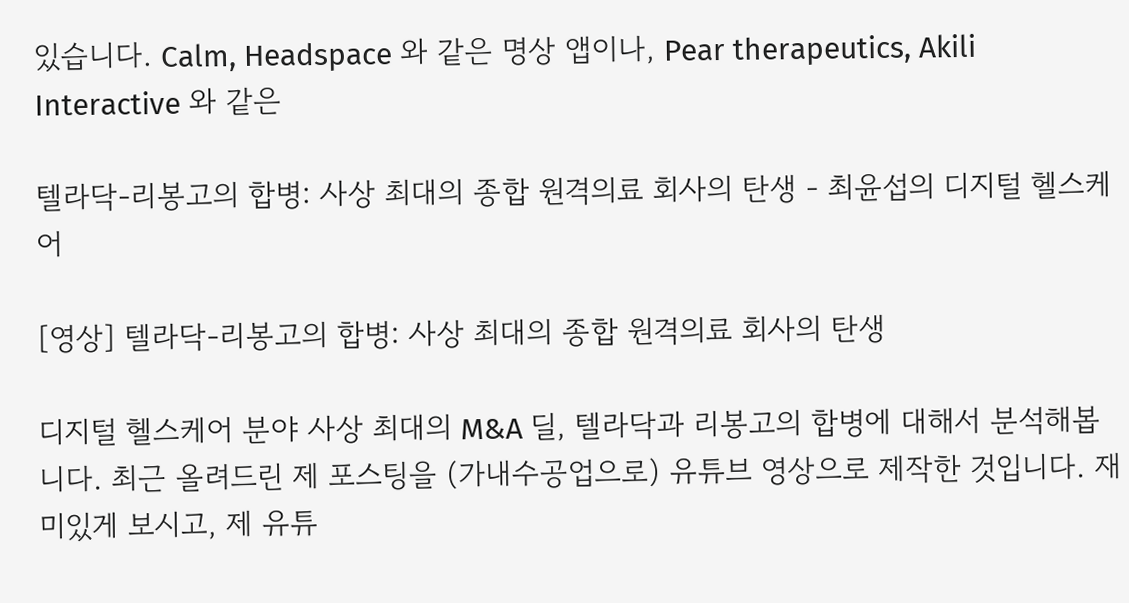있습니다. Calm, Headspace 와 같은 명상 앱이나, Pear therapeutics, Akili Interactive 와 같은

텔라닥-리봉고의 합병: 사상 최대의 종합 원격의료 회사의 탄생 - 최윤섭의 디지털 헬스케어

[영상] 텔라닥-리봉고의 합병: 사상 최대의 종합 원격의료 회사의 탄생

디지털 헬스케어 분야 사상 최대의 M&A 딜, 텔라닥과 리봉고의 합병에 대해서 분석해봅니다. 최근 올려드린 제 포스팅을 (가내수공업으로) 유튜브 영상으로 제작한 것입니다. 재미있게 보시고, 제 유튜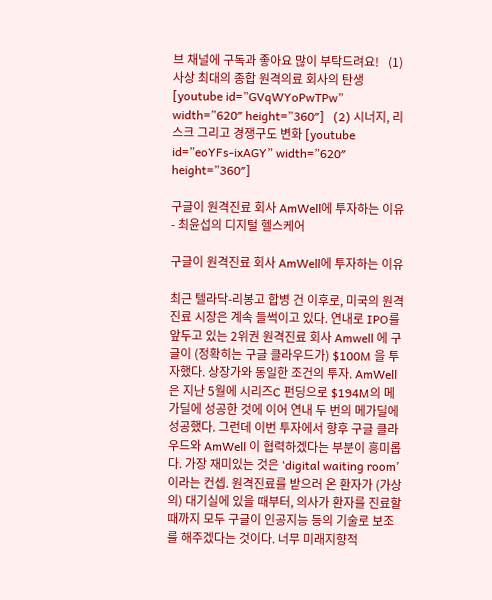브 채널에 구독과 좋아요 많이 부탁드려요!   (1) 사상 최대의 종합 원격의료 회사의 탄생 [youtube id=”GVqWYoPwTPw” width=”620″ height=”360″]   (2) 시너지, 리스크 그리고 경쟁구도 변화 [youtube id=”eoYFs-ixAGY” width=”620″ height=”360″]

구글이 원격진료 회사 AmWell에 투자하는 이유 - 최윤섭의 디지털 헬스케어

구글이 원격진료 회사 AmWell에 투자하는 이유

최근 텔라닥-리봉고 합병 건 이후로, 미국의 원격진료 시장은 계속 들썩이고 있다. 연내로 IPO를 앞두고 있는 2위권 원격진료 회사 Amwell 에 구글이 (정확히는 구글 클라우드가) $100M 을 투자했다. 상장가와 동일한 조건의 투자. AmWell은 지난 5월에 시리즈C 펀딩으로 $194M의 메가딜에 성공한 것에 이어 연내 두 번의 메가딜에 성공했다. 그런데 이번 투자에서 향후 구글 클라우드와 AmWell 이 협력하겠다는 부분이 흥미롭다. 가장 재미있는 것은 ‘digital waiting room’ 이라는 컨셉. 원격진료를 받으러 온 환자가 (가상의) 대기실에 있을 때부터, 의사가 환자를 진료할 때까지 모두 구글이 인공지능 등의 기술로 보조를 해주겠다는 것이다. 너무 미래지향적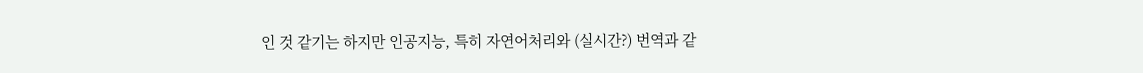인 것 같기는 하지만 인공지능, 특히 자연어처리와 (실시간?) 번역과 같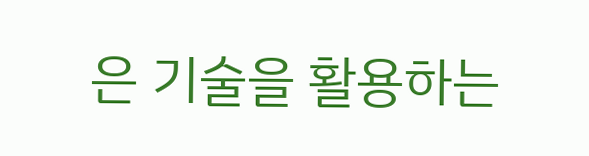은 기술을 활용하는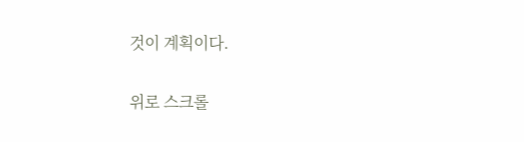것이 계획이다.

위로 스크롤